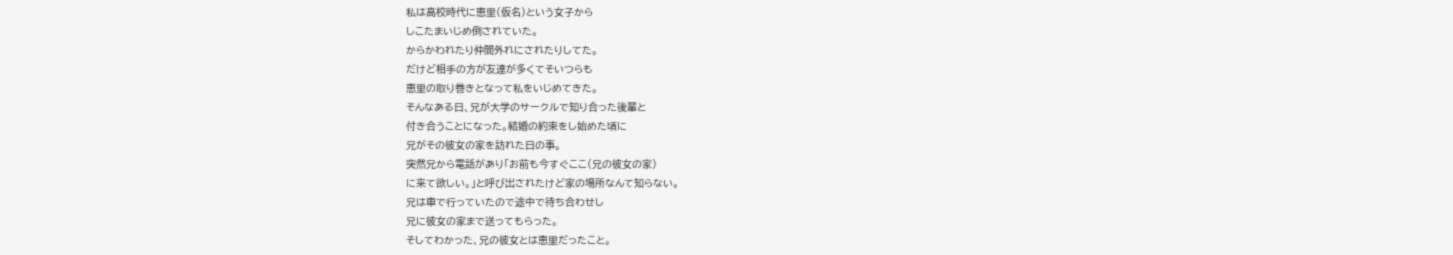私は高校時代に恵里(仮名)という女子から
しこたまいじめ倒されていた。
からかわれたり仲間外れにされたりしてた。
だけど相手の方が友達が多くてそいつらも
恵里の取り巻きとなって私をいじめてきた。
そんなある日、兄が大学のサークルで知り合った後輩と
付き合うことになった。結婚の約束をし始めた頃に
兄がその彼女の家を訪れた日の事。
突然兄から電話があり「お前も今すぐここ(兄の彼女の家)
に来て欲しい。」と呼び出されたけど家の場所なんて知らない。
兄は車で行っていたので途中で待ち合わせし
兄に彼女の家まで送ってもらった。
そしてわかった、兄の彼女とは恵里だったこと。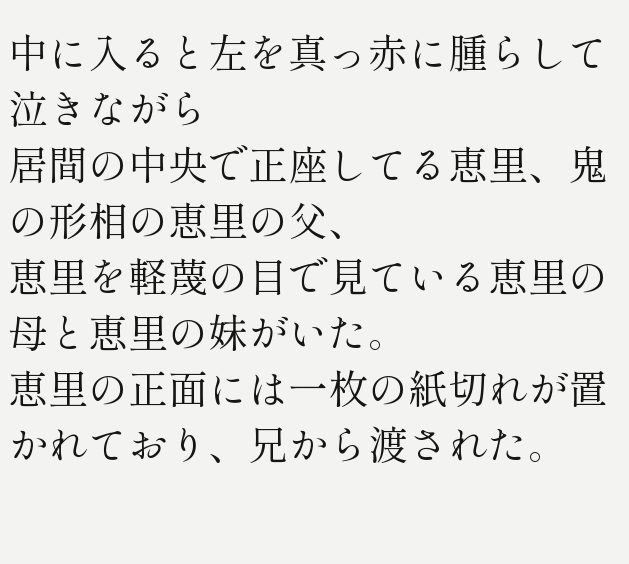中に入ると左を真っ赤に腫らして泣きながら
居間の中央で正座してる恵里、鬼の形相の恵里の父、
恵里を軽蔑の目で見ている恵里の母と恵里の妹がいた。
恵里の正面には一枚の紙切れが置かれており、兄から渡された。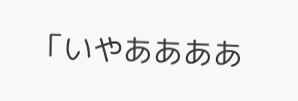「いやああああ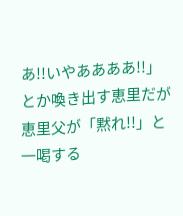あ!!いやああああ!!」とか喚き出す恵里だが
恵里父が「黙れ!!」と一喝する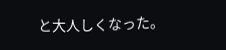と大人しくなった。